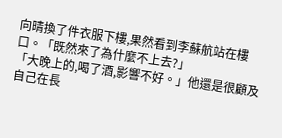向晴換了件衣服下樓,果然看到李蘇航站在樓口。「既然來了為什麼不上去?」
「大晚上的,喝了酒,影響不好。」他還是很顧及自己在長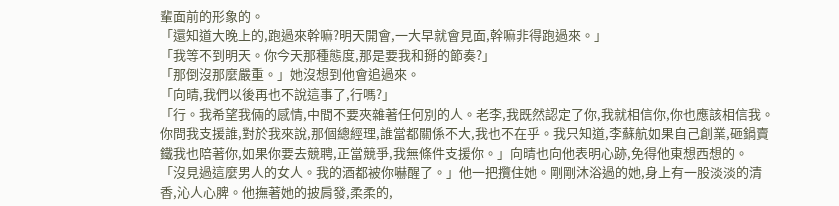輩面前的形象的。
「還知道大晚上的,跑過來幹嘛?明天開會,一大早就會見面,幹嘛非得跑過來。」
「我等不到明天。你今天那種態度,那是要我和掰的節奏?」
「那倒沒那麼嚴重。」她沒想到他會追過來。
「向晴,我們以後再也不說這事了,行嗎?」
「行。我希望我倆的感情,中間不要夾雜著任何別的人。老李,我既然認定了你,我就相信你,你也應該相信我。你問我支援誰,對於我來說,那個總經理,誰當都關係不大,我也不在乎。我只知道,李蘇航如果自己創業,砸鍋賣鐵我也陪著你,如果你要去競聘,正當競爭,我無條件支援你。」向晴也向他表明心跡,免得他東想西想的。
「沒見過這麼男人的女人。我的酒都被你嚇醒了。」他一把攬住她。剛剛沐浴過的她,身上有一股淡淡的清香,沁人心脾。他撫著她的披肩發,柔柔的,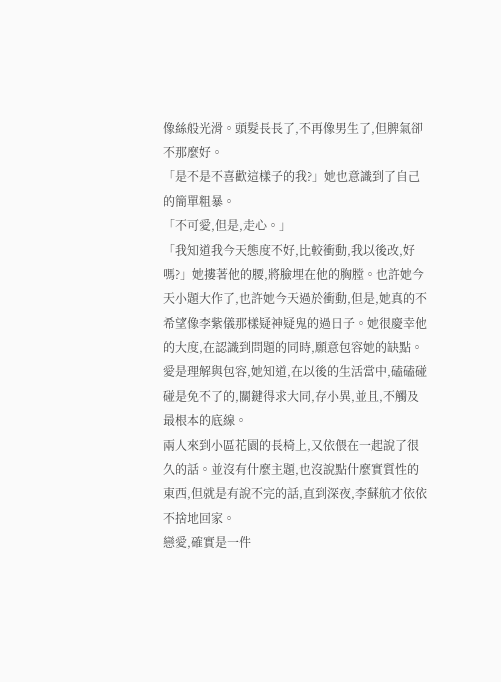像絲般光滑。頭髮長長了,不再像男生了,但脾氣卻不那麼好。
「是不是不喜歡這樣子的我?」她也意識到了自己的簡單粗暴。
「不可愛,但是,走心。」
「我知道我今天態度不好,比較衝動,我以後改,好嗎?」她摟著他的腰,將臉埋在他的胸膛。也許她今天小題大作了,也許她今天過於衝動,但是,她真的不希望像李紫儀那樣疑神疑鬼的過日子。她很慶幸他的大度,在認識到問題的同時,願意包容她的缺點。
愛是理解與包容,她知道,在以後的生活當中,磕磕碰碰是免不了的,關鍵得求大同,存小異,並且,不觸及最根本的底線。
兩人來到小區花園的長椅上,又依偎在一起說了很久的話。並沒有什麼主題,也沒說點什麼實質性的東西,但就是有說不完的話,直到深夜,李蘇航才依依不捨地回家。
戀愛,確實是一件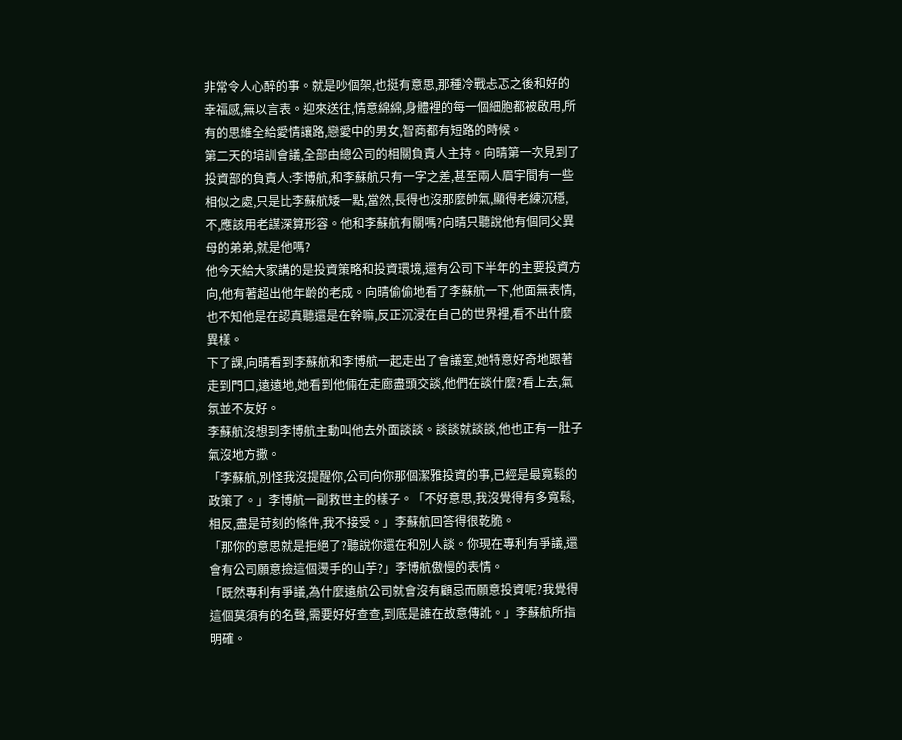非常令人心醉的事。就是吵個架,也挺有意思,那種冷戰忐忑之後和好的幸福感,無以言表。迎來送往,情意綿綿,身體裡的每一個細胞都被啟用,所有的思維全給愛情讓路,戀愛中的男女,智商都有短路的時候。
第二天的培訓會議,全部由總公司的相關負責人主持。向晴第一次見到了投資部的負責人:李博航,和李蘇航只有一字之差,甚至兩人眉宇間有一些相似之處,只是比李蘇航矮一點,當然,長得也沒那麼帥氣,顯得老練沉穩,不,應該用老謀深算形容。他和李蘇航有關嗎?向晴只聽說他有個同父異母的弟弟,就是他嗎?
他今天給大家講的是投資策略和投資環境,還有公司下半年的主要投資方向,他有著超出他年齡的老成。向晴偷偷地看了李蘇航一下,他面無表情,也不知他是在認真聽還是在幹嘛,反正沉浸在自己的世界裡,看不出什麼異樣。
下了課,向晴看到李蘇航和李博航一起走出了會議室,她特意好奇地跟著走到門口,遠遠地,她看到他倆在走廊盡頭交談,他們在談什麼?看上去,氣氛並不友好。
李蘇航沒想到李博航主動叫他去外面談談。談談就談談,他也正有一肚子氣沒地方撒。
「李蘇航,別怪我沒提醒你,公司向你那個潔雅投資的事,已經是最寬鬆的政策了。」李博航一副救世主的樣子。「不好意思,我沒覺得有多寬鬆,相反,盡是苛刻的條件,我不接受。」李蘇航回答得很乾脆。
「那你的意思就是拒絕了?聽說你還在和別人談。你現在專利有爭議,還會有公司願意撿這個燙手的山芋?」李博航傲慢的表情。
「既然專利有爭議,為什麼遠航公司就會沒有顧忌而願意投資呢?我覺得這個莫須有的名聲,需要好好查查,到底是誰在故意傳訛。」李蘇航所指明確。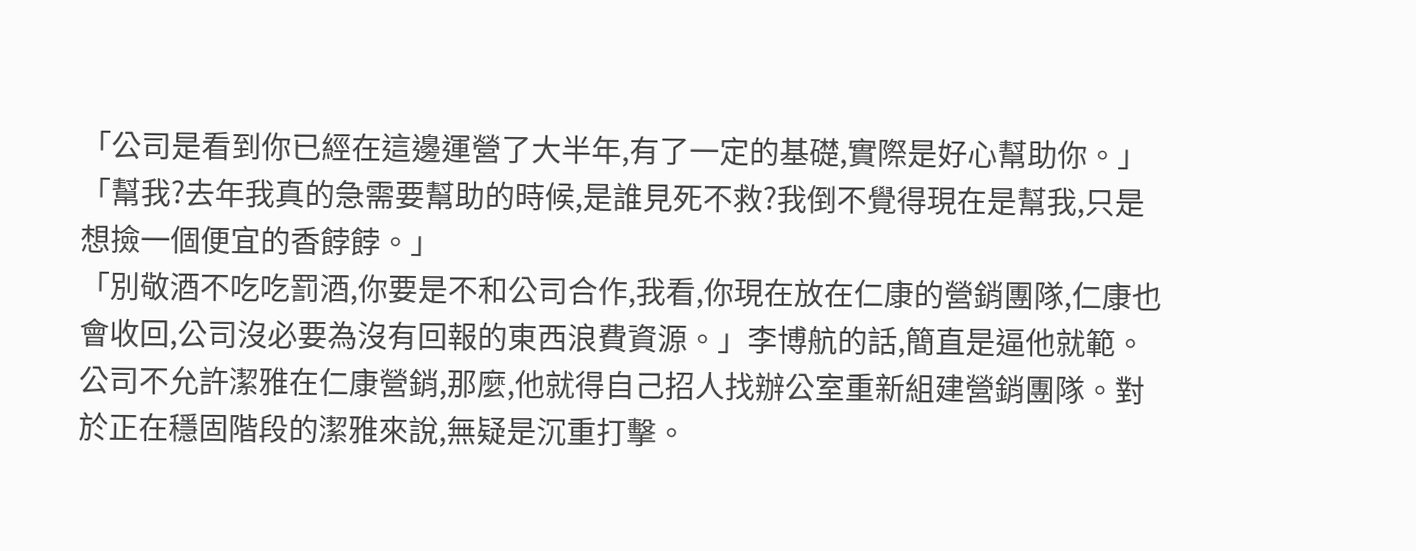「公司是看到你已經在這邊運營了大半年,有了一定的基礎,實際是好心幫助你。」
「幫我?去年我真的急需要幫助的時候,是誰見死不救?我倒不覺得現在是幫我,只是想撿一個便宜的香餑餑。」
「別敬酒不吃吃罰酒,你要是不和公司合作,我看,你現在放在仁康的營銷團隊,仁康也會收回,公司沒必要為沒有回報的東西浪費資源。」李博航的話,簡直是逼他就範。公司不允許潔雅在仁康營銷,那麼,他就得自己招人找辦公室重新組建營銷團隊。對於正在穩固階段的潔雅來說,無疑是沉重打擊。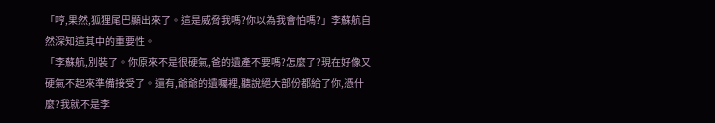「哼,果然,狐狸尾巴顯出來了。這是威脅我嗎?你以為我會怕嗎?」李蘇航自然深知這其中的重要性。
「李蘇航,別裝了。你原來不是很硬氣,爸的遺產不要嗎?怎麼了?現在好像又硬氣不起來準備接受了。還有,爺爺的遺囑裡,聽說絕大部份都給了你,憑什麼?我就不是李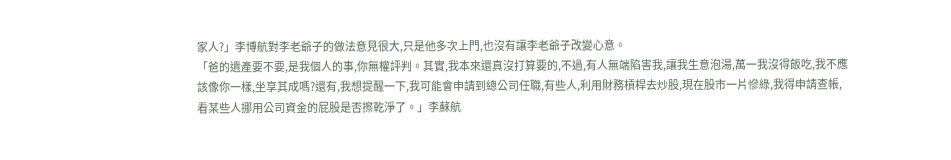家人?」李博航對李老爺子的做法意見很大,只是他多次上門,也沒有讓李老爺子改變心意。
「爸的遺產要不要,是我個人的事,你無權評判。其實,我本來還真沒打算要的,不過,有人無端陷害我,讓我生意泡湯,萬一我沒得飯吃,我不應該像你一樣,坐享其成嗎?還有,我想提醒一下,我可能會申請到總公司任職,有些人,利用財務槓桿去炒股,現在股市一片慘綠,我得申請查帳,看某些人挪用公司資金的屁股是否擦乾淨了。」李蘇航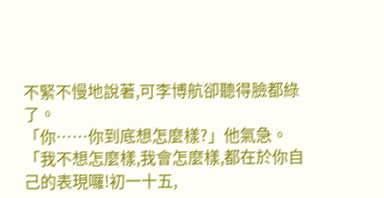不緊不慢地說著,可李博航卻聽得臉都綠了。
「你……你到底想怎麼樣?」他氣急。
「我不想怎麼樣,我會怎麼樣,都在於你自己的表現囉!初一十五,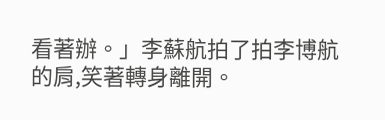看著辦。」李蘇航拍了拍李博航的肩,笑著轉身離開。